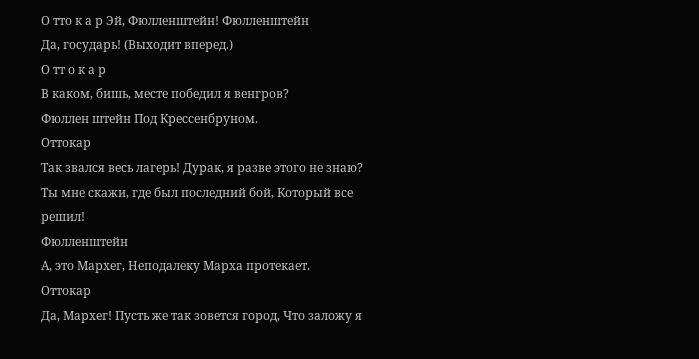О тто к а р Эй, Фюлленштейн! Фюлленштейн
Да, государь! (Выходит вперед.)
О тт о к а р
В каком, бишь, месте победил я венгров?
Фюллен штейн Под Крессенбруном.
Оттокар
Так звался весь лагерь! Дурак, я разве этого не знаю? Ты мне скажи, где был последний бой, Который все решил!
Фюлленштейн
А, это Мархег, Неподалеку Марха протекает.
Оттокар
Да, Мархег! Пусть же так зовется город, Что заложу я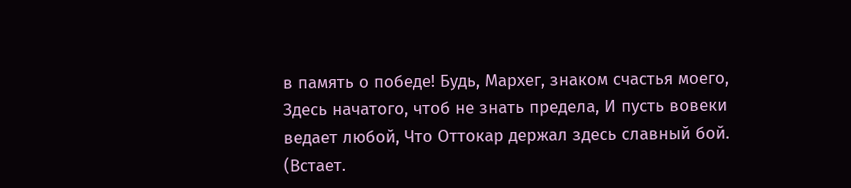в память о победе! Будь, Мархег, знаком счастья моего, Здесь начатого, чтоб не знать предела, И пусть вовеки ведает любой, Что Оттокар держал здесь славный бой.
(Встает.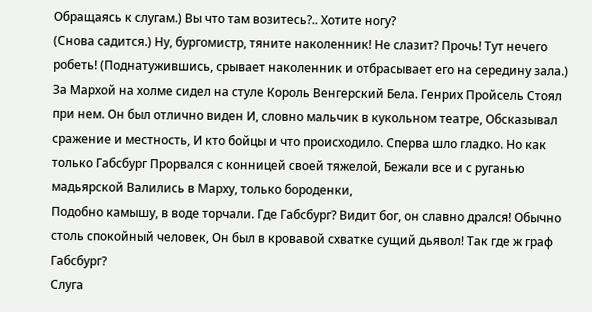Обращаясь к слугам.) Вы что там возитесь?.. Хотите ногу?
(Снова садится.) Ну, бургомистр, тяните наколенник! Не слазит? Прочь! Тут нечего робеть! (Поднатужившись, срывает наколенник и отбрасывает его на середину зала.) За Мархой на холме сидел на стуле Король Венгерский Бела. Генрих Пройсель Стоял при нем. Он был отлично виден И, словно мальчик в кукольном театре, Обсказывал сражение и местность, И кто бойцы и что происходило. Сперва шло гладко. Но как только Габсбург Прорвался с конницей своей тяжелой, Бежали все и с руганью мадьярской Валились в Марху, только бороденки,
Подобно камышу, в воде торчали. Где Габсбург? Видит бог, он славно дрался! Обычно столь спокойный человек, Он был в кровавой схватке сущий дьявол! Так где ж граф Габсбург?
Слуга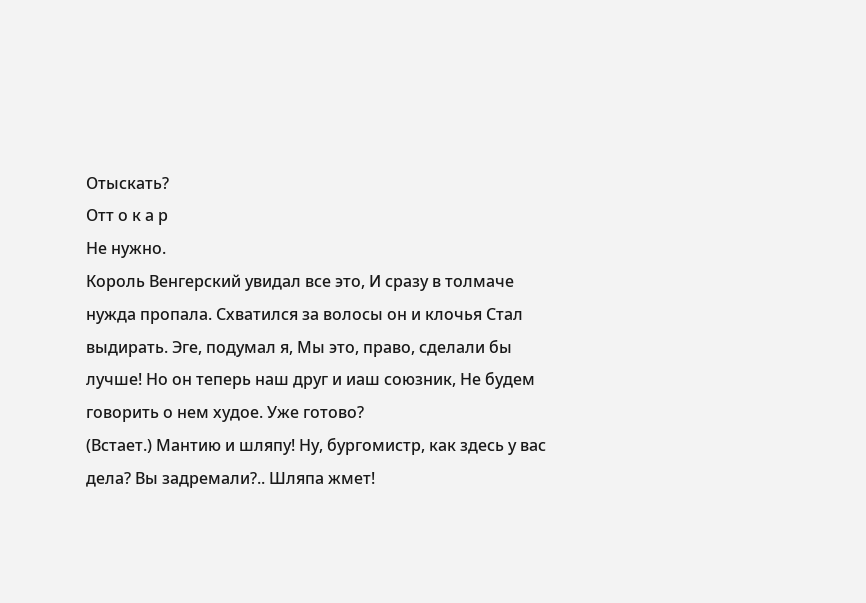Отыскать?
Отт о к а р
Не нужно.
Король Венгерский увидал все это, И сразу в толмаче нужда пропала. Схватился за волосы он и клочья Стал выдирать. Эге, подумал я, Мы это, право, сделали бы лучше! Но он теперь наш друг и иаш союзник, Не будем говорить о нем худое. Уже готово?
(Встает.) Мантию и шляпу! Ну, бургомистр, как здесь у вас дела? Вы задремали?.. Шляпа жмет!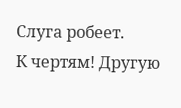Слуга робеет.
К чертям! Другую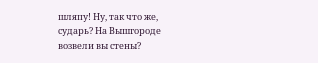шляпу! Ну, так что же, сударь? На Вышгороде возвели вы стены?